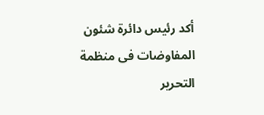أكد رئيس دائرة شئون المفاوضات فى منظمة التحرير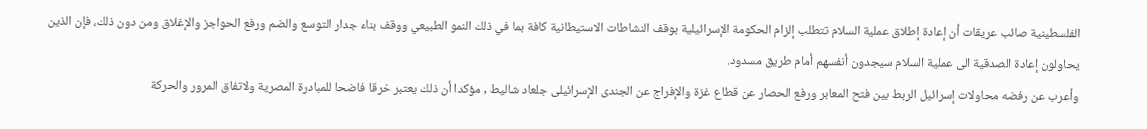الفلسطينية صائب عريقات أن إعادة إطلاق عملية السلام تتطلب إلزام الحكومة الإسرائيلية بوقف النشاطات الاستيطانية كافة بما في ذلك النمو الطبيعي ووقف بناء جدار التوسع والضم ورفع الحواجز والإغلاق ومن دون ذلك، فإن الذين يحاولون إعادة الصدقية الى عملية السلام سيجدون أنفسهم أمام طريق مسدود.
وأعرب عن رفضه محاولات إسرائيل الربط بين فتح المعابر ورفع الحصار عن قطاع غزة والإفراج عن الجندى الإسرائيلى جلعاد شاليط , مؤكدا أن ذلك يعتبر خرقا فاضحا للمبادرة المصرية ولاتفاق المرور والحركة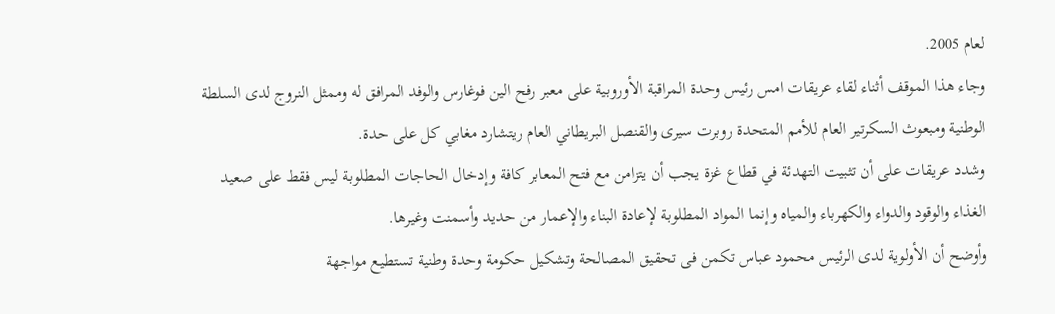لعام 2005.
وجاء هذا الموقف أثناء لقاء عريقات امس رئيس وحدة المراقبة الأوروبية على معبر رفح الين فوغارس والوفد المرافق له وممثل النروج لدى السلطة الوطنية ومبعوث السكرتير العام للأمم المتحدة روبرت سيرى والقنصل البريطاني العام ريتشارد مغابي كل على حدة.
وشدد عريقات على أن تثبيت التهدئة في قطاع غزة يجب أن يتزامن مع فتح المعابر كافة وإدخال الحاجات المطلوبة ليس فقط على صعيد الغذاء والوقود والدواء والكهرباء والمياه وإنما المواد المطلوبة لإعادة البناء والإعمار من حديد وأسمنت وغيرها.
وأوضح أن الأولوية لدى الرئيس محمود عباس تكمن فى تحقيق المصالحة وتشكيل حكومة وحدة وطنية تستطيع مواجهة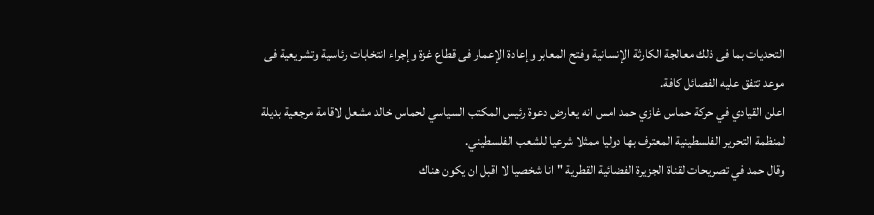التحديات بما فى ذلك معالجة الكارثة الإنسانية وفتح المعابر وإعادة الإعمار فى قطاع غزة وإجراء انتخابات رئاسية وتشريعية فى موعد تتفق عليه الفصائل كافة.
اعلن القيادي في حركة حماس غازي حمد امس انه يعارض دعوة رئيس المكتب السياسي لحماس خالد مشعل لاقامة مرجعية بديلة لمنظمة التحرير الفلسطينية المعترف بها دوليا ممثلا شرعيا للشعب الفلسطيني.
وقال حمد في تصريحات لقناة الجزيرة الفضائية القطرية "انا شخصيا لا اقبل ان يكون هناك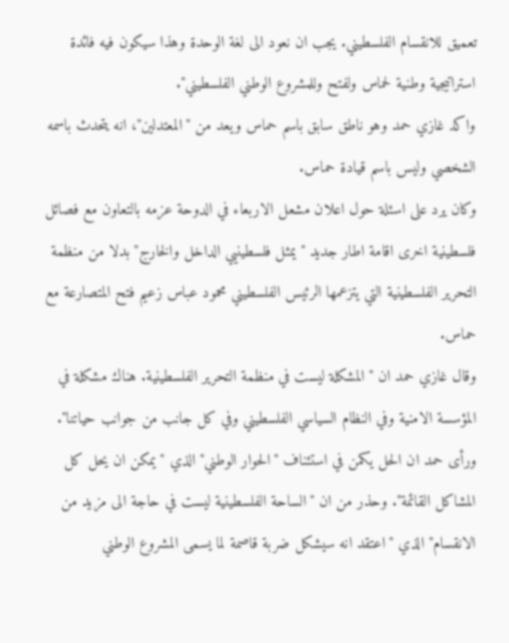تعميق للانقسام الفلسطيني. يجب ان نعود الى لغة الوحدة وهذا سيكون فيه فائدة استراتيجية وطنية لحماس ولفتح وللمشروع الوطني الفلسطيني".
واكد غازي حمد وهو ناطق سابق باسم حماس ويعد من "المعتدلين"، انه يتحدث باسمه الشخصي وليس باسم قيادة حماس.
وكان يرد على اسئلة حول اعلان مشعل الاربعاء في الدوحة عزمه بالتعاون مع فصائل فلسطينية اخرى اقامة اطار جديد "يمثل فلسطينيي الداخل والخارج" بدلا من منظمة التحرير الفلسطينية التي يتزعمها الرئيس الفلسطيني محمود عباس زعيم فتح المتصارعة مع حماس.
وقال غازي حمد ان "المشكلة ليست في منظمة التحرير الفلسطينية. هناك مشكلة في المؤسسة الامنية وفي النظام السياسي الفلسطيني وفي كل جانب من جوانب حياتنا".
ورأى حمد ان الحل يكمن في استئناف "الحوار الوطني" الذي "يمكن ان يحل كل المشاكل القائمة". وحذر من ان "الساحة الفلسطينية ليست في حاجة الى مزيد من الانقسام" الذي "اعتقد انه سيشكل ضربة قاصمة لما يسمى المشروع الوطني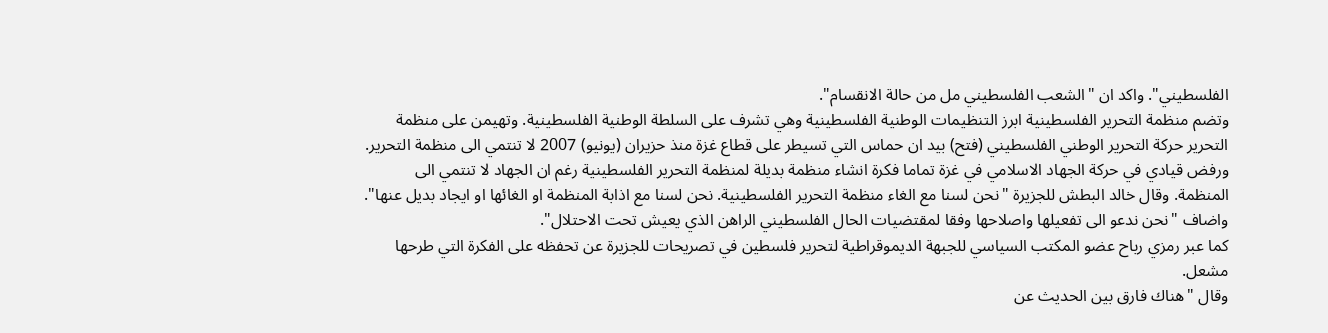الفلسطيني". واكد ان "الشعب الفلسطيني مل من حالة الانقسام".
وتضم منظمة التحرير الفلسطينية ابرز التنظيمات الوطنية الفلسطينية وهي تشرف على السلطة الوطنية الفلسطينية. وتهيمن على منظمة التحرير حركة التحرير الوطني الفلسطيني (فتح) بيد ان حماس التي تسيطر على قطاع غزة منذ حزيران (يونيو) 2007 لا تنتمي الى منظمة التحرير.
ورفض قيادي في حركة الجهاد الاسلامي في غزة تماما فكرة انشاء منظمة بديلة لمنظمة التحرير الفلسطينية رغم ان الجهاد لا تنتمي الى المنظمة. وقال خالد البطش للجزيرة "نحن لسنا مع الغاء منظمة التحرير الفلسطينية. نحن لسنا مع اذابة المنظمة او الغائها او ايجاد بديل عنها".
واضاف "نحن ندعو الى تفعيلها واصلاحها وفقا لمقتضيات الحال الفلسطيني الراهن الذي يعيش تحت الاحتلال".
كما عبر رمزي رباح عضو المكتب السياسي للجبهة الديموقراطية لتحرير فلسطين في تصريحات للجزيرة عن تحفظه على الفكرة التي طرحها مشعل.
وقال "هناك فارق بين الحديث عن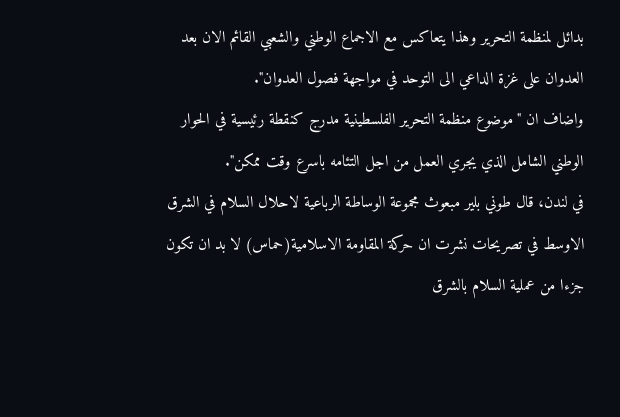بدائل لمنظمة التحرير وهذا يتعاكس مع الاجماع الوطني والشعبي القائم الان بعد العدوان على غزة الداعي الى التوحد في مواجهة فصول العدوان".
واضاف ان "موضوع منظمة التحرير الفلسطينية مدرج كنقطة رئيسية في الحوار الوطني الشامل الذي يجري العمل من اجل التئامه باسرع وقت ممكن".
في لندن، قال طوني بلير مبعوث مجموعة الوساطة الرباعية لاحلال السلام في الشرق الاوسط في تصريحات نشرت ان حركة المقاومة الاسلامية(حماس) لا بد ان تكون جزءا من عملية السلام بالشرق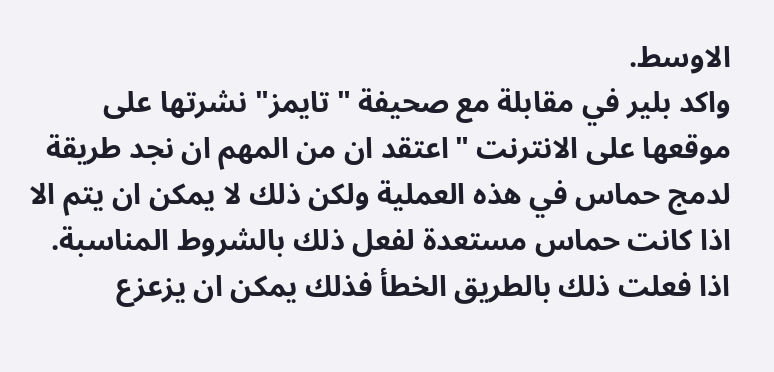الاوسط.
واكد بلير في مقابلة مع صحيفة "تايمز" نشرتها على موقعها على الانترنت "اعتقد ان من المهم ان نجد طريقة لدمج حماس في هذه العملية ولكن ذلك لا يمكن ان يتم الا اذا كانت حماس مستعدة لفعل ذلك بالشروط المناسبة. اذا فعلت ذلك بالطريق الخطأ فذلك يمكن ان يزعزع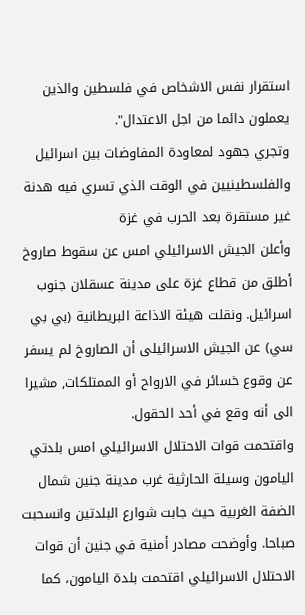استقرار نفس الاشخاص في فلسطين والذين يعملون دائما من اجل الاعتدال".
وتجري جهود لمعاودة المفاوضات بين اسرائيل والفلسطينيين في الوقت الذي تسري فيه هدنة غير مستقرة بعد الحرب في غزة
وأعلن الجيش الاسرائيلي امس عن سقوط صاروخ أطلق من قطاع غزة على مدينة عسقلان جنوب اسرائيل. ونقلت هيئة الاذاعة البريطانية (بي بي سي) عن الجيش الاسرائيلى أن الصاروخ لم يسفر عن وقوع خسائر في الارواح أو الممتلكات, مشيرا الى أنه وقع في أحد الحقول.
واقتحمت قوات الاحتلال الاسرائيلي امس بلدتي اليامون وسيلة الحارثية غرب مدينة جنين شمال الضفة الغربية حيث جابت شوارع البلدتين وانسحبت صباحا. وأوضحت مصادر أمنية في جنين أن قوات الاحتلال الاسرائيلي اقتحمت بلدة اليامون، كما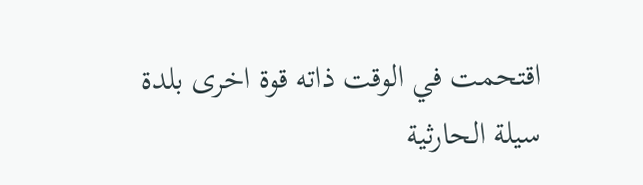اقتحمت في الوقت ذاته قوة اخرى بلدة سيلة الحارثية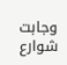وجابت شوارع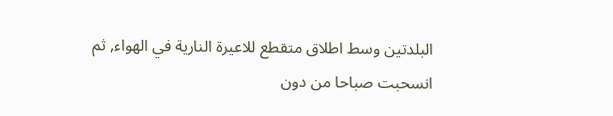البلدتين وسط اطلاق متقطع للاعيرة النارية في الهواء, ثم انسحبت صباحا من دون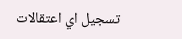تسجيل اي اعتقالات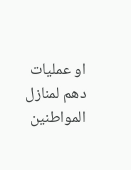او عمليات دهم لمنازل المواطنين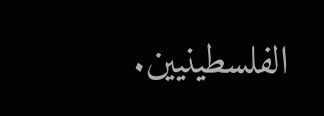الفلسطينيين.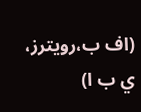(اف ب،رويترز، ي ب ا)